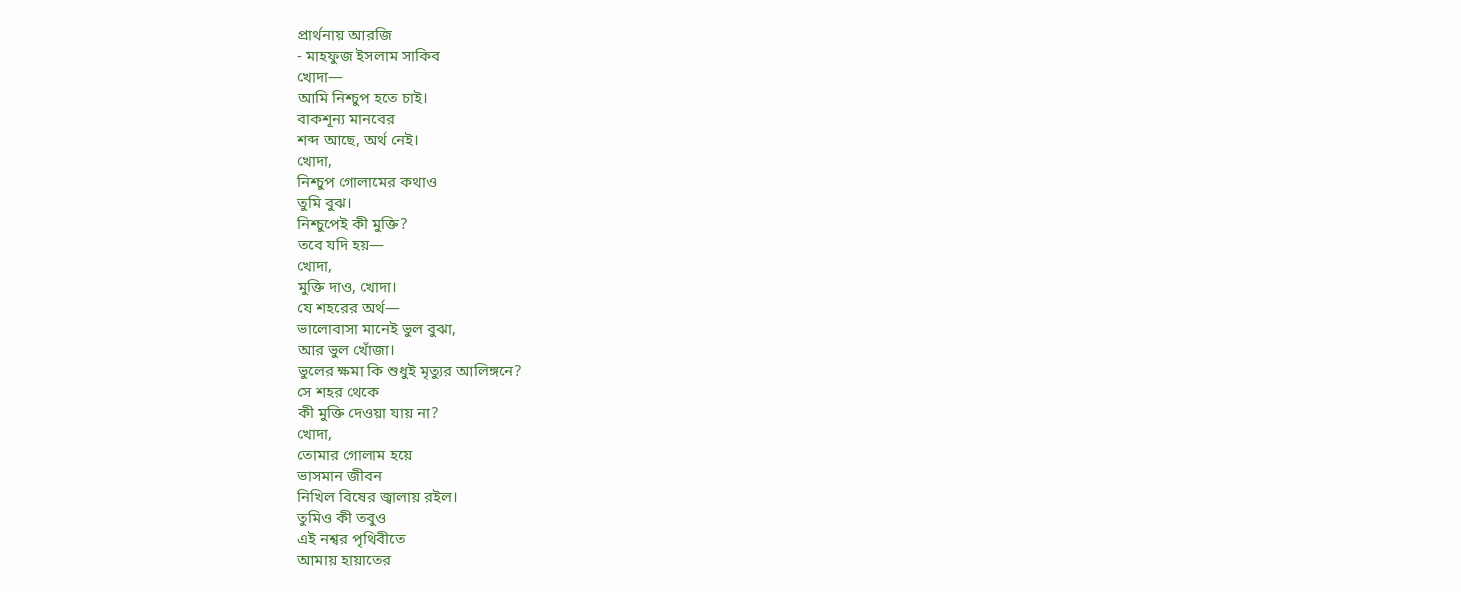প্রার্থনায় আরজি
- মাহফুজ ইসলাম সাকিব
খোদা—
আমি নিশ্চুপ হতে চাই।
বাকশূন্য মানবের
শব্দ আছে, অর্থ নেই।
খোদা,
নিশ্চুপ গোলামের কথাও
তুমি বুঝ।
নিশ্চুপেই কী মুক্তি?
তবে যদি হয়—
খোদা,
মুক্তি দাও, খোদা।
যে শহরের অর্থ—
ভালোবাসা মানেই ভুল বুঝা,
আর ভুল খোঁজা।
ভুলের ক্ষমা কি শুধুই মৃত্যুর আলিঙ্গনে?
সে শহর থেকে
কী মুক্তি দেওয়া যায় না?
খোদা,
তোমার গোলাম হয়ে
ভাসমান জীবন
নিখিল বিষের জ্বালায় রইল।
তুমিও কী তবুও
এই নশ্বর পৃথিবীতে
আমায় হায়াতের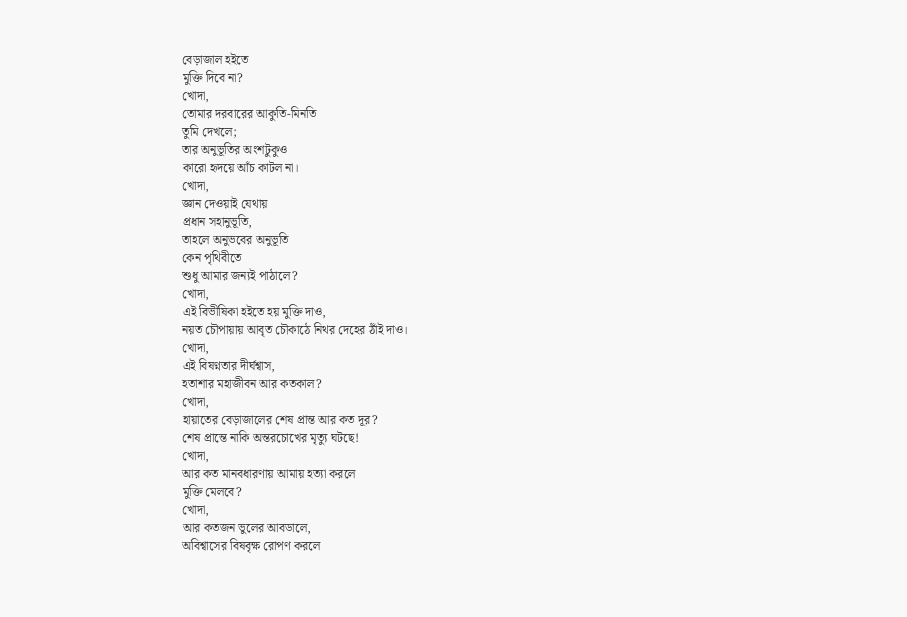বেড়াজাল হইতে
মুক্তি দিবে না?
খোদা,
তোমার দরবারের আকুতি-মিনতি
তুমি দেখলে;
তার অনুভূতির অংশটুকুও
কারো হৃদয়ে আঁচ কাটল না।
খোদা,
জ্ঞান দেওয়াই যেথায়
প্রধান সহানুভূতি,
তাহলে অনুভবের অনুভূতি
কেন পৃথিবীতে
শুধু আমার জন্যই পাঠালে?
খোদা,
এই বিভীষিকা হইতে হয় মুক্তি দাও,
নয়ত চৌপায়ায় আবৃত চৌকাঠে নিথর দেহের ঠাঁই দাও।
খোদা,
এই বিষণ্নতার দীর্ঘশ্বাস,
হতাশার মহাজীবন আর কতকাল?
খোদা,
হায়াতের বেড়াজালের শেষ প্রান্ত আর কত দূর?
শেষ প্রান্তে নাকি অন্তরচোখের মৃত্যু ঘটছে!
খোদা,
আর কত মানবধারণায় আমায় হত্যা করলে
মুক্তি মেলবে?
খোদা,
আর কতজন ভুলের আবডালে,
অবিশ্বাসের বিষবৃক্ষ রোপণ করলে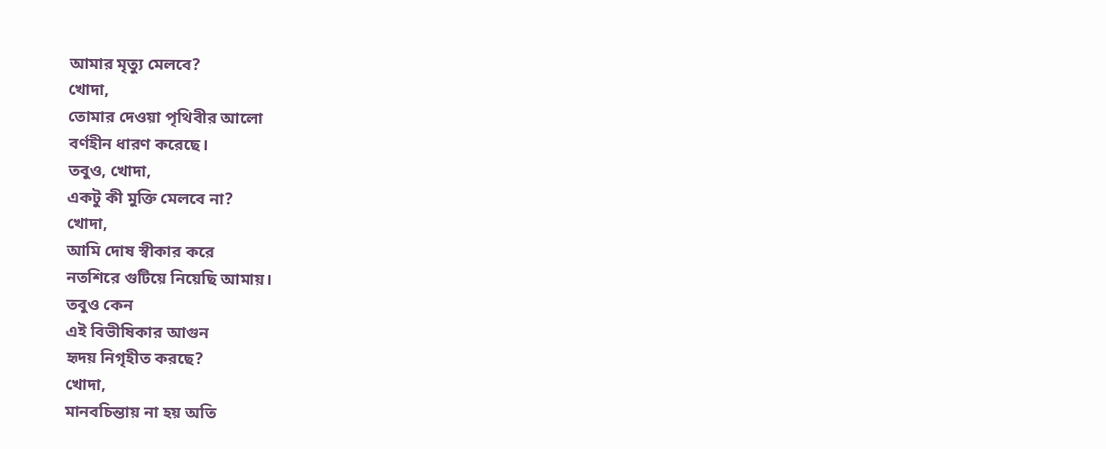আমার মৃত্যু মেলবে?
খোদা,
তোমার দেওয়া পৃথিবীর আলো
বর্ণহীন ধারণ করেছে।
তবুও, খোদা,
একটু কী মুক্তি মেলবে না?
খোদা,
আমি দোষ স্বীকার করে
নতশিরে গুটিয়ে নিয়েছি আমায়।
তবুও কেন
এই বিভীষিকার আগুন
হৃদয় নিগৃহীত করছে?
খোদা,
মানবচিন্তায় না হয় অতি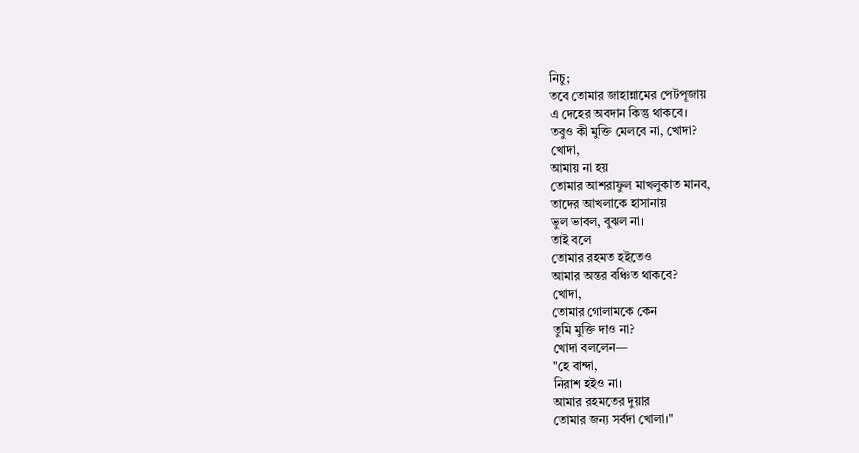নিচু;
তবে তোমার জাহান্নামের পেটপূজায়
এ দেহের অবদান কিন্তু থাকবে।
তবুও কী মুক্তি মেলবে না, খোদা?
খোদা,
আমায় না হয়
তোমার আশরাফুল মাখলুকাত মানব,
তাদের আখলাকে হাসানায়
ভুল ভাবল, বুঝল না।
তাই বলে
তোমার রহমত হইতেও
আমার অন্তর বঞ্চিত থাকবে?
খোদা,
তোমার গোলামকে কেন
তুমি মুক্তি দাও না?
খোদা বললেন—
"হে বান্দা,
নিরাশ হইও না।
আমার রহমতের দুয়ার
তোমার জন্য সর্বদা খোলা।"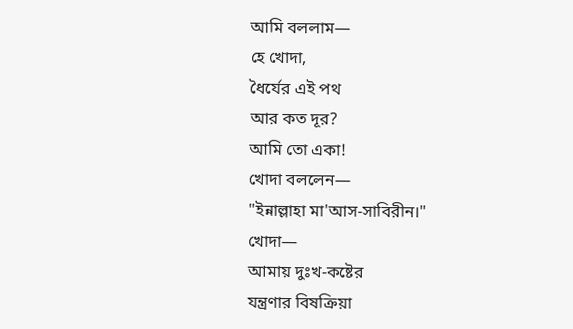আমি বললাম—
হে খোদা,
ধৈর্যের এই পথ
আর কত দূর?
আমি তো একা!
খোদা বললেন—
"ইন্নাল্লাহা মা'আস-সাবিরীন।"
খোদা—
আমায় দুঃখ-কষ্টের
যন্ত্রণার বিষক্রিয়া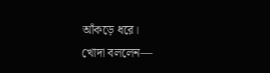আঁকড়ে ধরে।
খোদা বললেন—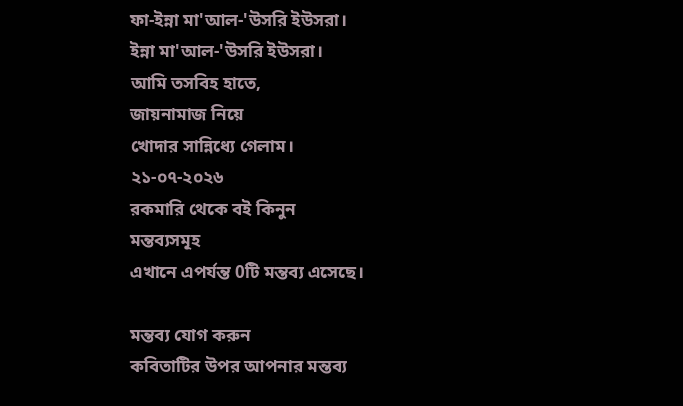ফা-ইন্না মা'আল-'উসরি ইউসরা।
ইন্না মা'আল-'উসরি ইউসরা।
আমি তসবিহ হাতে,
জায়নামাজ নিয়ে
খোদার সান্নিধ্যে গেলাম।
২১-০৭-২০২৬
রকমারি থেকে বই কিনুন
মন্তব্যসমূহ
এখানে এপর্যন্ত 0টি মন্তব্য এসেছে।

মন্তব্য যোগ করুন
কবিতাটির উপর আপনার মন্তব্য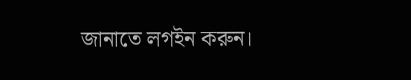জানাতে লগইন করুন।